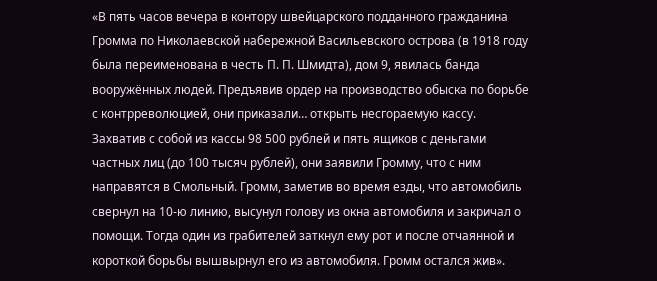«В пять часов вечера в контору швейцарского подданного гражданина Громма по Николаевской набережной Васильевского острова (в 1918 году была переименована в честь П. П. Шмидта), дом 9, явилась банда вооружённых людей. Предъявив ордер на производство обыска по борьбе с контрреволюцией, они приказали… открыть несгораемую кассу. Захватив с собой из кассы 98 500 рублей и пять ящиков с деньгами частных лиц (до 100 тысяч рублей), они заявили Громму, что с ним направятся в Смольный. Громм, заметив во время езды, что автомобиль свернул на 10-ю линию, высунул голову из окна автомобиля и закричал о помощи. Тогда один из грабителей заткнул ему рот и после отчаянной и короткой борьбы вышвырнул его из автомобиля. Громм остался жив».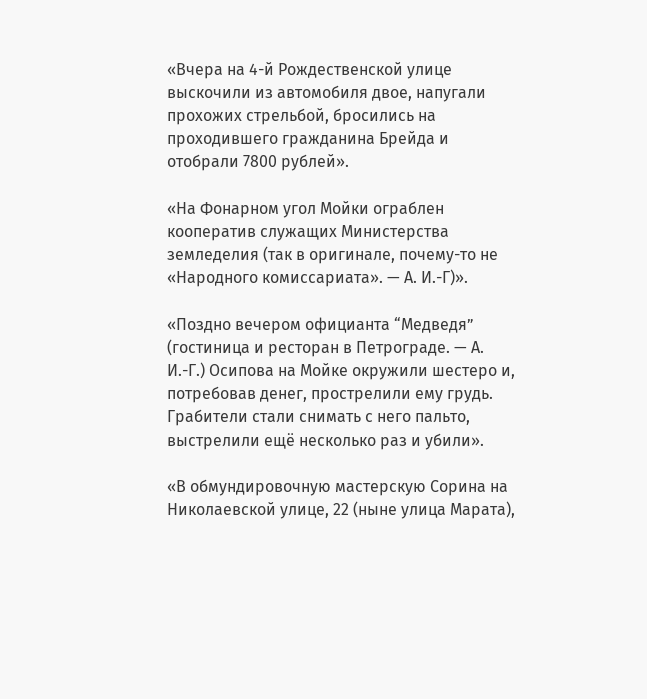«Вчера на 4-й Рождественской улице выскочили из автомобиля двое, напугали прохожих стрельбой, бросились на проходившего гражданина Брейда и отобрали 7800 рублей».

«На Фонарном угол Мойки ограблен кооператив служащих Министерства земледелия (так в оригинале, почему-то не «Народного комиссариата». — А. И.-Г)».

«Поздно вечером официанта “Медведя” (гостиница и ресторан в Петрограде. — А. И.-Г.) Осипова на Мойке окружили шестеро и, потребовав денег, прострелили ему грудь. Грабители стали снимать с него пальто, выстрелили ещё несколько раз и убили».

«В обмундировочную мастерскую Сорина на Николаевской улице, 22 (ныне улица Марата),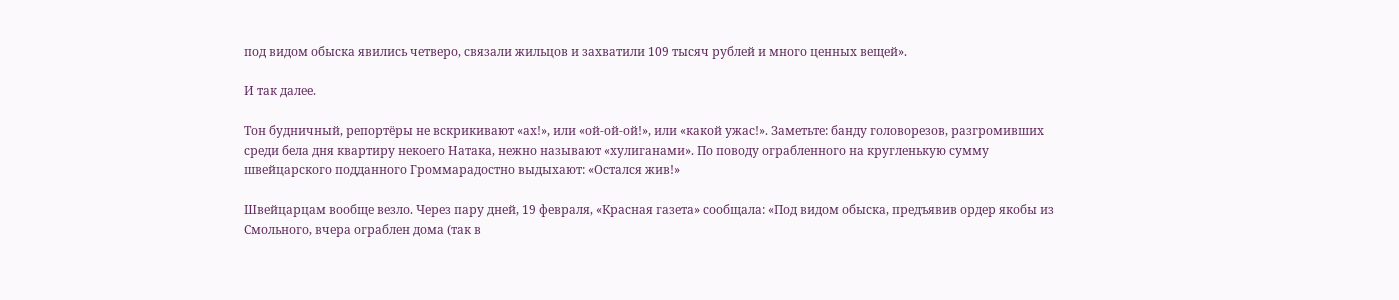под видом обыска явились четверо, связали жильцов и захватили 109 тысяч рублей и много ценных вещей».

И так далее.

Тон будничный, репортёры не вскрикивают «ах!», или «ой-ой-ой!», или «какой ужас!». Заметьте: банду головорезов, разгромивших среди бела дня квартиру некоего Натака, нежно называют «хулиганами». По поводу ограбленного на кругленькую сумму швейцарского подданного Громмарадостно выдыхают: «Остался жив!»

Швейцарцам вообще везло. Через пару дней, 19 февраля, «Красная газета» сообщала: «Под видом обыска, предъявив ордер якобы из Смольного, вчера ограблен дома (так в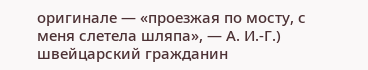оригинале — «проезжая по мосту, с меня слетела шляпа», — А. И.-Г.) швейцарский гражданин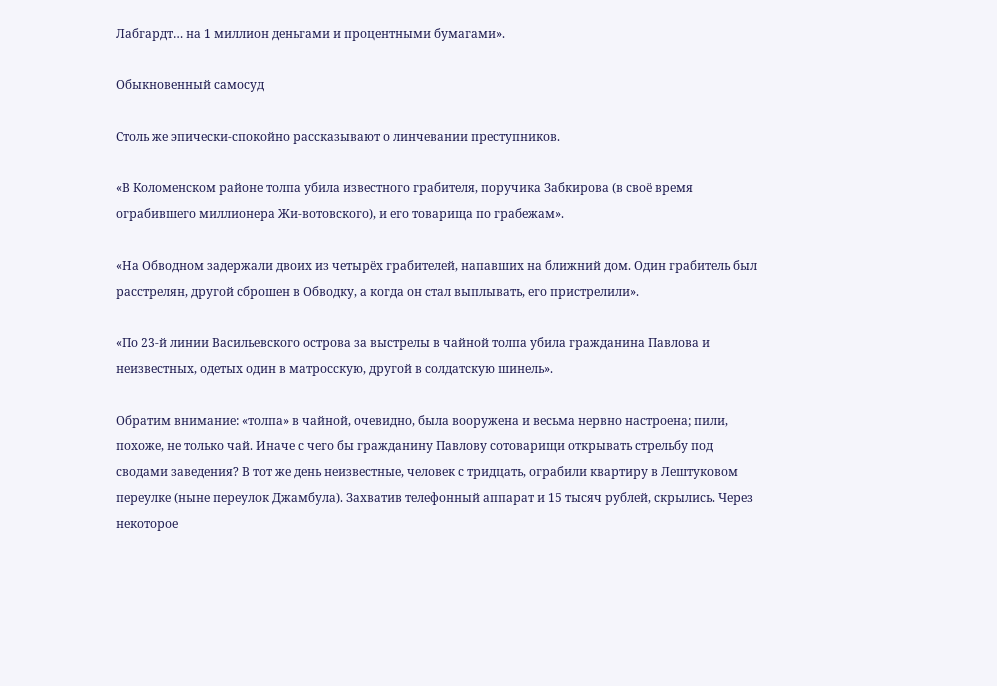Лабгардт… на 1 миллион деньгами и процентными бумагами».

Обыкновенный самосуд

Столь же эпически-спокойно рассказывают о линчевании преступников.

«В Коломенском районе толпа убила известного грабителя, поручика Забкирова (в своё время ограбившего миллионера Жи-вотовского), и его товарища по грабежам».

«На Обводном задержали двоих из четырёх грабителей, напавших на ближний дом. Один грабитель был расстрелян, другой сброшен в Обводку, а когда он стал выплывать, его пристрелили».

«По 23-й линии Васильевского острова за выстрелы в чайной толпа убила гражданина Павлова и неизвестных, одетых один в матросскую, другой в солдатскую шинель».

Обратим внимание: «толпа» в чайной, очевидно, была вооружена и весьма нервно настроена; пили, похоже, не только чай. Иначе с чего бы гражданину Павлову сотоварищи открывать стрельбу под сводами заведения? В тот же день неизвестные, человек с тридцать, ограбили квартиру в Лештуковом переулке (ныне переулок Джамбула). Захватив телефонный аппарат и 15 тысяч рублей, скрылись. Через некоторое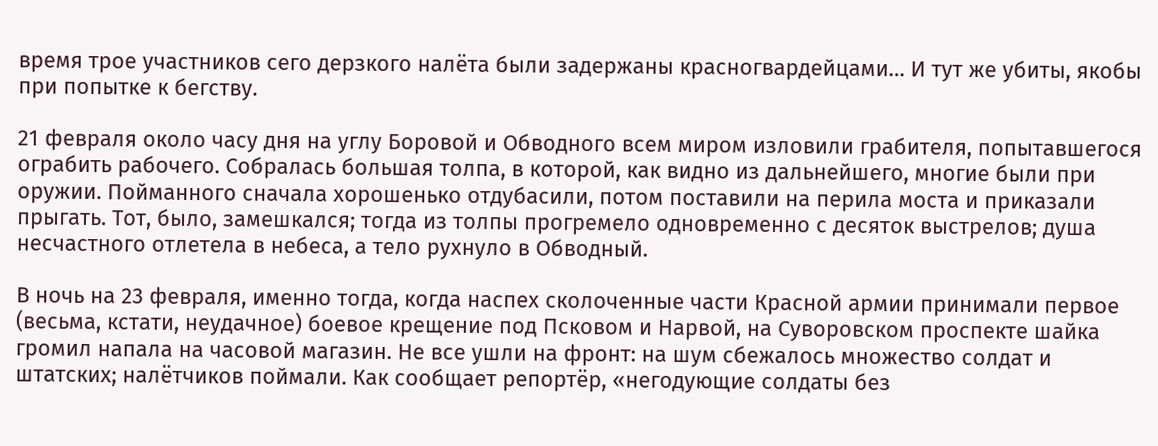время трое участников сего дерзкого налёта были задержаны красногвардейцами… И тут же убиты, якобы при попытке к бегству.

21 февраля около часу дня на углу Боровой и Обводного всем миром изловили грабителя, попытавшегося ограбить рабочего. Собралась большая толпа, в которой, как видно из дальнейшего, многие были при оружии. Пойманного сначала хорошенько отдубасили, потом поставили на перила моста и приказали прыгать. Тот, было, замешкался; тогда из толпы прогремело одновременно с десяток выстрелов; душа несчастного отлетела в небеса, а тело рухнуло в Обводный.

В ночь на 23 февраля, именно тогда, когда наспех сколоченные части Красной армии принимали первое (весьма, кстати, неудачное) боевое крещение под Псковом и Нарвой, на Суворовском проспекте шайка громил напала на часовой магазин. Не все ушли на фронт: на шум сбежалось множество солдат и штатских; налётчиков поймали. Как сообщает репортёр, «негодующие солдаты без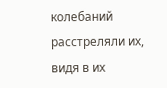колебаний расстреляли их, видя в их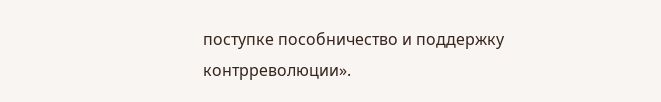поступке пособничество и поддержку контрреволюции».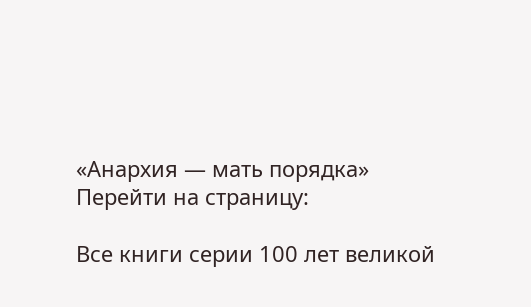«Анархия — мать порядка»
Перейти на страницу:

Все книги серии 100 лет великой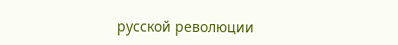русской революции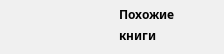Похожие книги